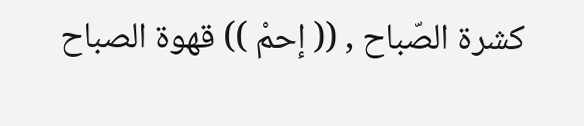كشرة الصّباح , (( إحمْ )) قهوة الصباح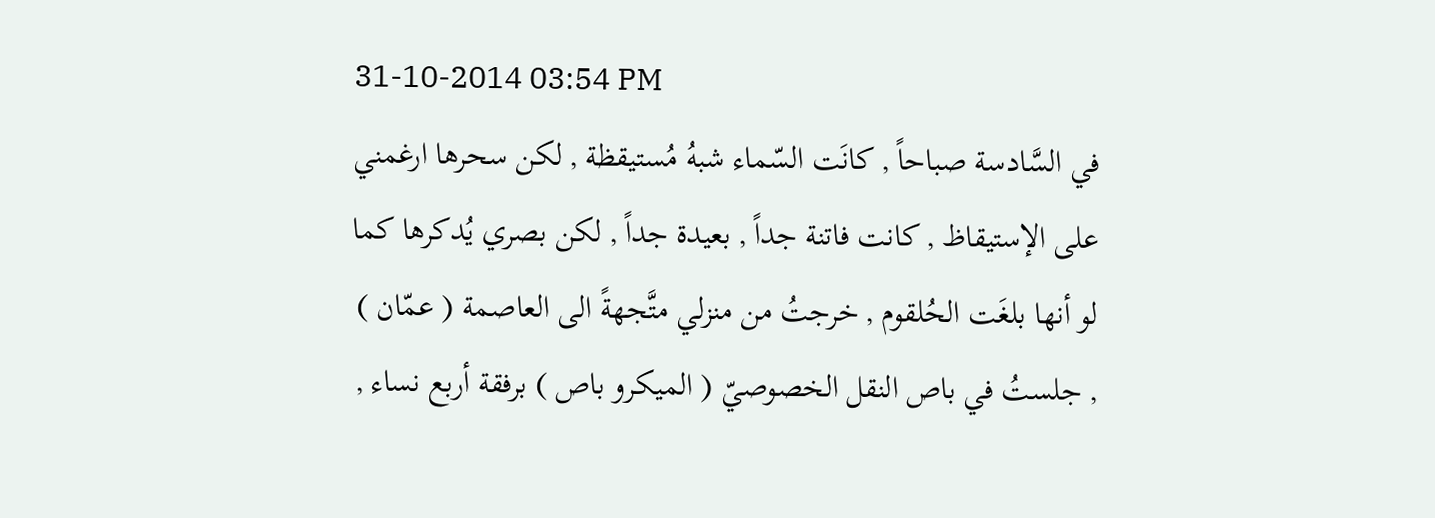31-10-2014 03:54 PM
في السَّادسة صباحاً , كانَت السّماء شبهُ مُستيقظة , لكن سحرها ارغمني على الإستيقاظ , كانت فاتنة جداً , بعيدة جداً , لكن بصري يُدكرها كما لو أنها بلغَت الحُلقوم , خرجتُ من منزلي متَّجهةً الى العاصمة ( عمّان ) , جلستُ في باص النقل الخصوصيّ ( الميكرو باص ) برفقة أربع نساء ,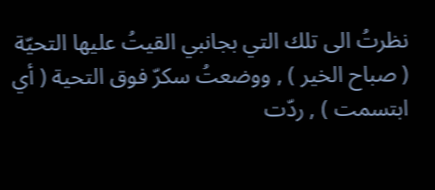نظرتُ الى تلك التي بجانبي القيتُ عليها التحيّة ( صباح الخير ) , ووضعتُ سكرّ فوق التحية ( أي ابتسمت ) , ردّت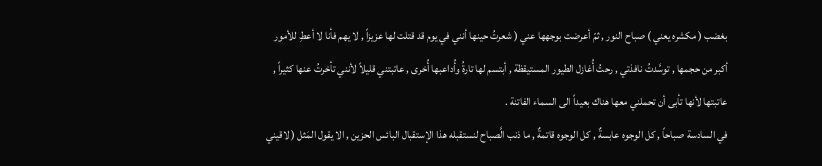بغضب ( مكشره يعني ) صباح النور , ثمّ أعرضت بوجهها عني ( شعرتُ حينها أنني في يوم قد قتلت لها عزيزاً , لا يهم فأنا لا أعطِ للأمور أكبر من حجمها , توسَّدتُ نافذتي , رحتُ أُغازل الطيور المستيقظة , أبتسم لها تارةُ وأُداعبها أُخرى , عاتبتني قليلاً لأنني تأخرتُ عنها كثيراً , عاتبتها لأنها تأبى أن تحملني معها هناك بعيداً الى السماء الفاتنة .
في السادسة صباحاً , كل الوجوه عابسةٌ , كل الوجوه قاتمةٌ , ما ذنب الَّصباح لنستقبله هذا الإستقبال البائس الحزين , الا يقول المَثل ( لاقيني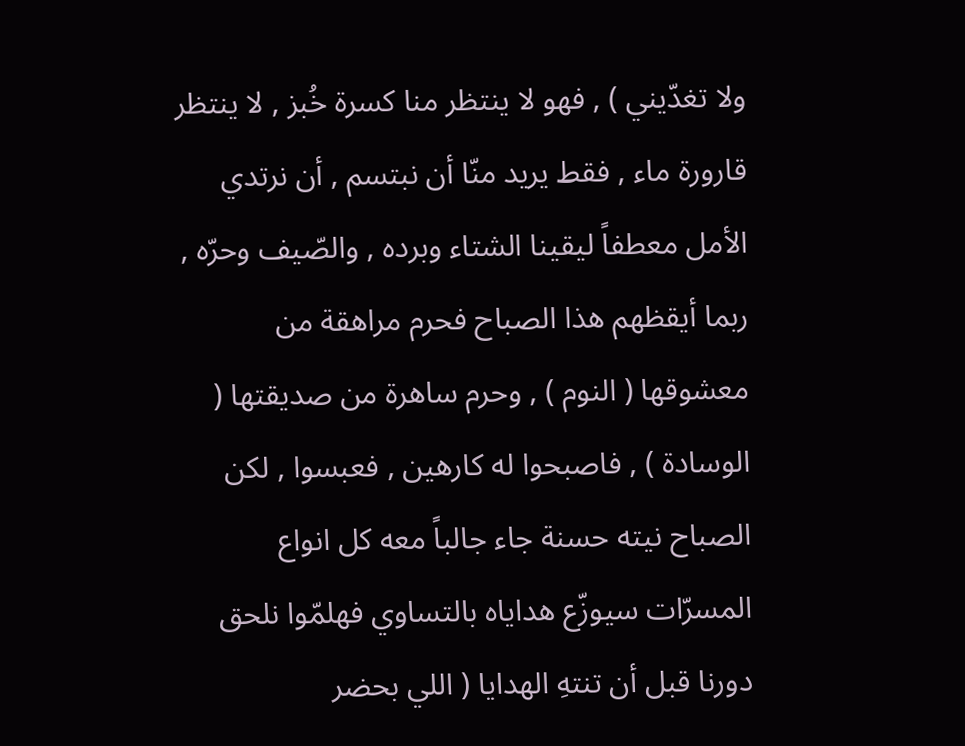ولا تغدّيني ) , فهو لا ينتظر منا كسرة خُبز , لا ينتظر قارورة ماء , فقط يريد منّا أن نبتسم , أن نرتدي الأمل معطفاً ليقينا الشتاء وبرده , والصّيف وحرّه , ربما أيقظهم هذا الصباح فحرم مراهقة من معشوقها ( النوم ) , وحرم ساهرة من صديقتها ( الوسادة ) , فاصبحوا له كارهين , فعبسوا , لكن الصباح نيته حسنة جاء جالباً معه كل انواع المسرّات سيوزّع هداياه بالتساوي فهلمّوا نلحق دورنا قبل أن تنتهِ الهدايا ( اللي بحضر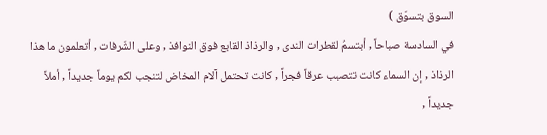السوق بتسوّق )
في السادسة صباحاً , أبتسمُ لقطرات الندى , والرذاذ القابع فوق النوافذ , وعلى الشّرفات , أتعلمون ما هذا الرذاذ , إن السماء كانت تتصبب عرقاً فجراً , كانت تحتمل آلام المخاض لتنجب لكم يوماً جديداً , أملاً جديداً ,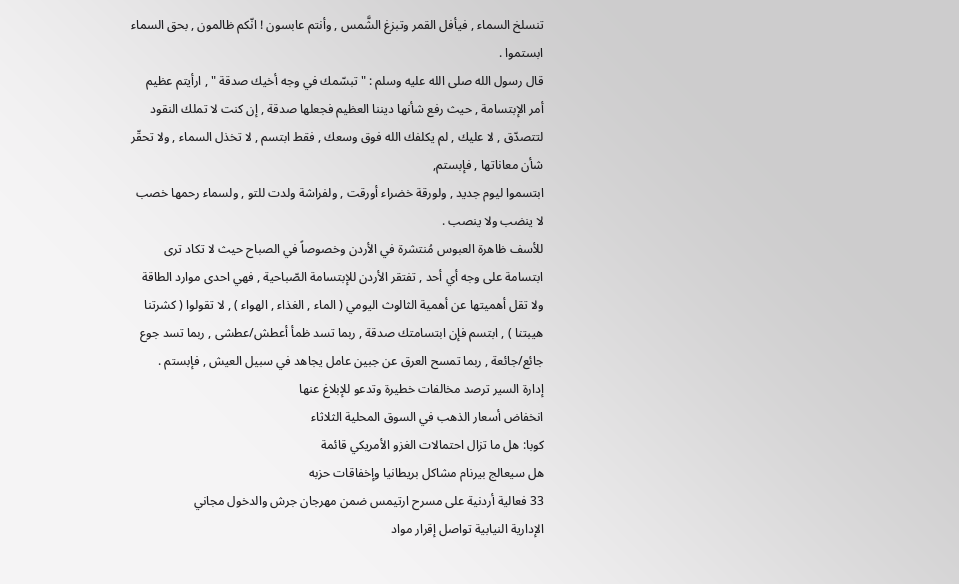تنسلخ السماء , فيأفل القمر وتبزغ الشَّمس , وأنتم عابسون ! انّكم ظالمون , بحق السماء ابستموا .
قال رسول الله صلى الله عليه وسلم : " تبسّمك في وجه أخيك صدقة " , ارأيتم عظيم أمر الإبتسامة , حيث رفع شأنها ديننا العظيم فجعلها صدقة , إن كنت لا تملك النقود لتتصدّق , لا عليك , لم يكلفك الله فوق وسعك , فقط ابتسم , لا تخذل السماء , ولا تحقّر شأن معاناتها , فإبستم,
ابتسموا ليوم جديد , ولورقة خضراء أورقت , ولفراشة ولدت للتو , ولسماء رحمها خصب لا ينضب ولا ينصب .
للأسف ظاهرة العبوس مُنتشرة في الأردن وخصوصاً في الصباح حيث لا تكاد ترى ابتسامة على وجه أي أحد , تفتقر الأردن للإبتسامة الصّباحية , فهي احدى موارد الطاقة ولا تقل أهميتها عن أهمية الثالوث اليومي ( الماء , الغذاء , الهواء ) , لا تقولوا ( كشرتنا هيبتنا ) , ابتسم فإن ابتسامتك صدقة , ربما تسد ظمأ أعطش/عطشى , ربما تسد جوع جائع/جائعة , ربما تمسح العرق عن جبين عامل يجاهد في سبيل العيش , فإبستم .
إدارة السير ترصد مخالفات خطيرة وتدعو للإبلاغ عنها
انخفاض أسعار الذهب في السوق المحلية الثلاثاء
كوبا: هل ما تزال احتمالات الغزو الأمريكي قائمة
هل سيعالج بيرنام مشاكل بريطانيا وإخفاقات حزبه
33 فعالية أردنية على مسرح ارتيمس ضمن مهرجان جرش والدخول مجاني
الإدارية النيابية تواصل إقرار مواد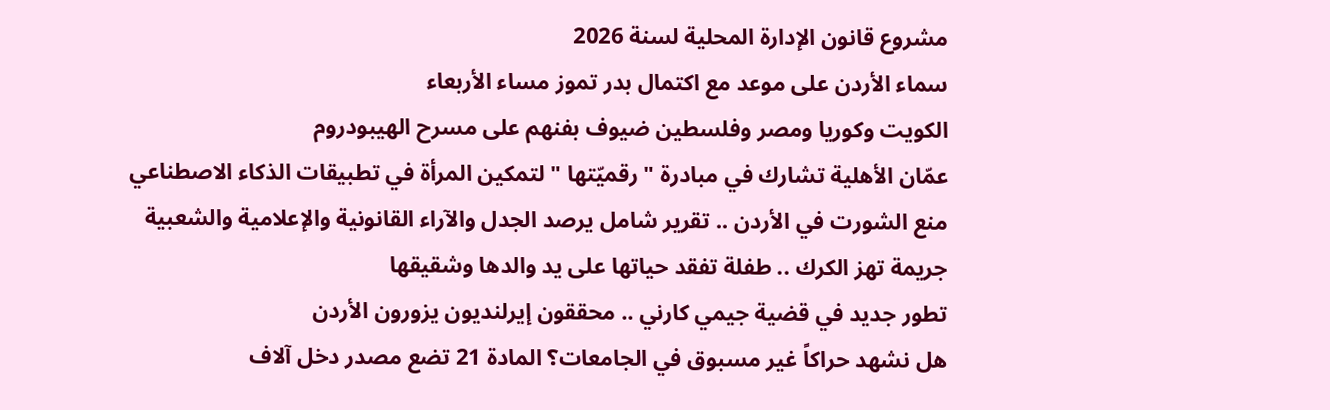مشروع قانون الإدارة المحلية لسنة 2026
سماء الأردن على موعد مع اكتمال بدر تموز مساء الأربعاء
الكويت وكوريا ومصر وفلسطين ضيوف بفنهم على مسرح الهيبودروم
عمّان الأهلية تشارك في مبادرة " رقميّتها " لتمكين المرأة في تطبيقات الذكاء الاصطناعي
منع الشورت في الأردن .. تقرير شامل يرصد الجدل والآراء القانونية والإعلامية والشعبية
جريمة تهز الكرك .. طفلة تفقد حياتها على يد والدها وشقيقها
تطور جديد في قضية جيمي كارني .. محققون إيرلنديون يزورون الأردن
هل نشهد حراكاً غير مسبوق في الجامعات؟ المادة 21 تضع مصدر دخل آلاف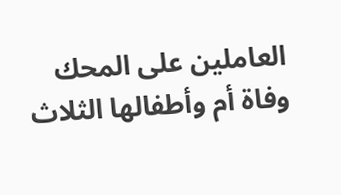العاملين على المحك
وفاة أم وأطفالها الثلاث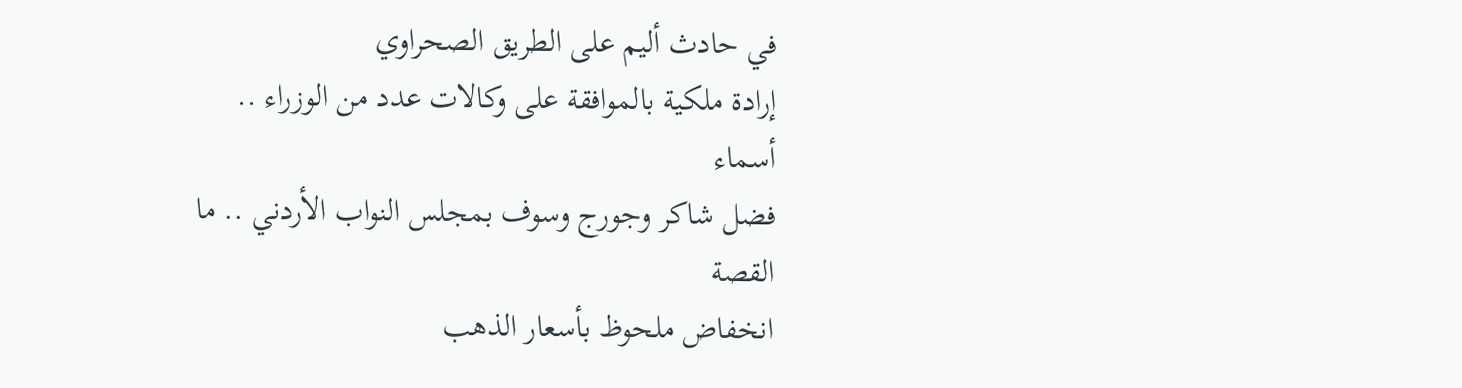في حادث أليم على الطريق الصحراوي
إرادة ملكية بالموافقة على وكالات عدد من الوزراء .. أسماء
فضل شاكر وجورج وسوف بمجلس النواب الأردني .. ما القصة
انخفاض ملحوظ بأسعار الذهب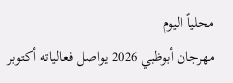محلياً اليوم
مهرجان أبوظبي 2026 يواصل فعالياته أكتوبر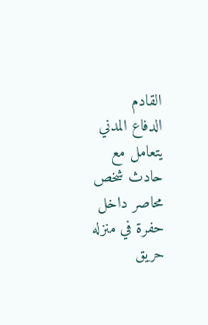القادم
الدفاع المدني يتعامل مع حادث شخص محاصر داخل حفرة في منزله
حريق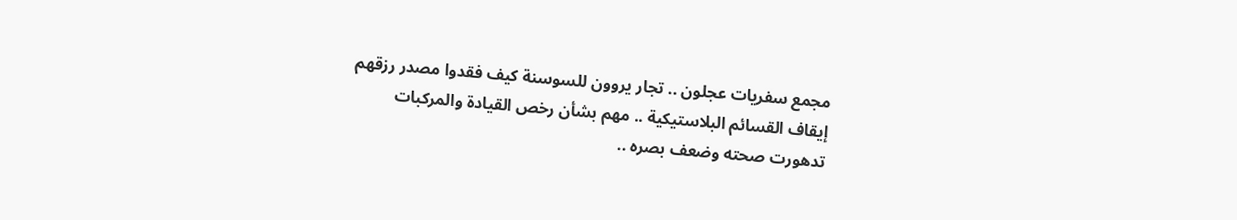مجمع سفريات عجلون .. تجار يروون للسوسنة كيف فقدوا مصدر رزقهم
إيقاف القسائم البلاستيكية .. مهم بشأن رخص القيادة والمركبات
تدهورت صحته وضعف بصره ..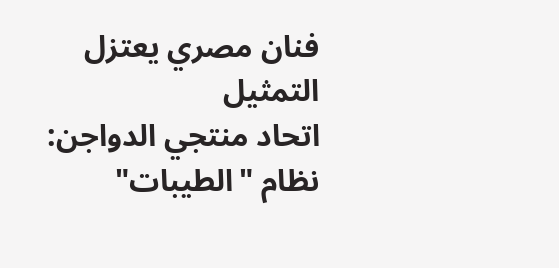فنان مصري يعتزل التمثيل
اتحاد منتجي الدواجن: نظام "الطيبات"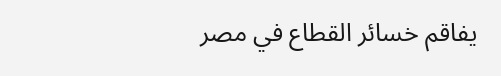يفاقم خسائر القطاع في مصر